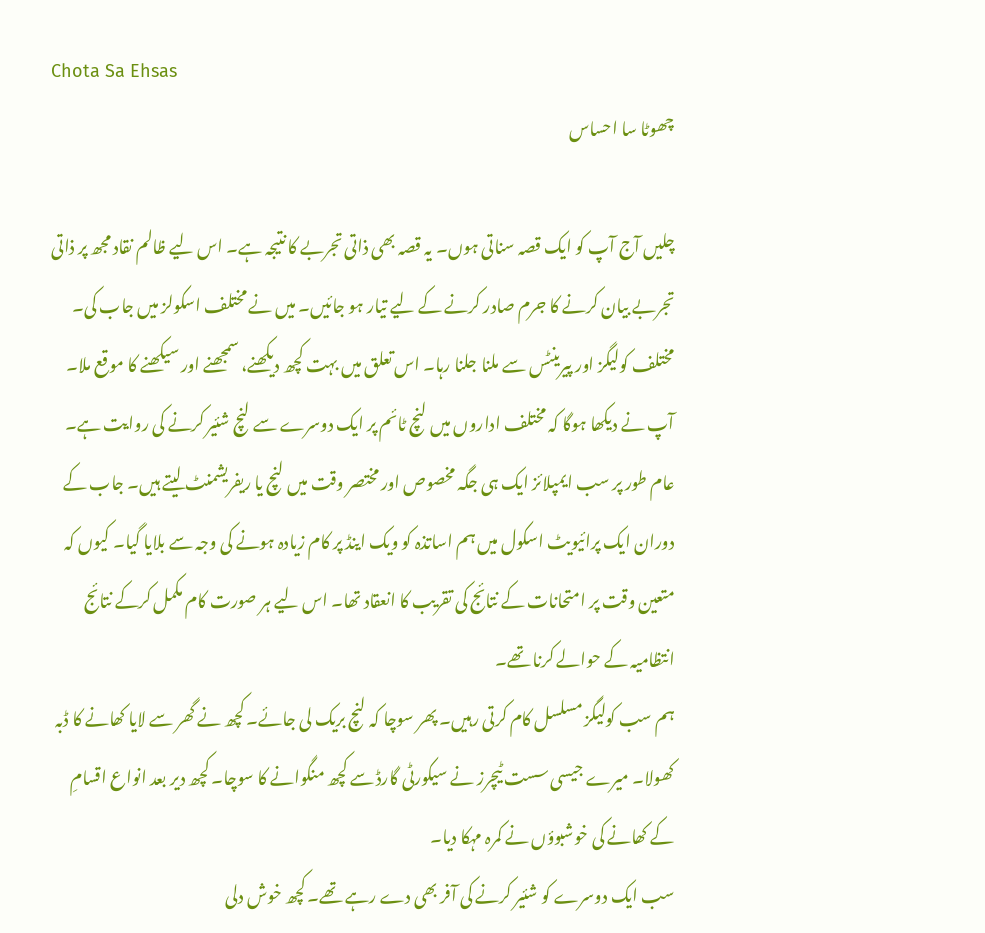Chota Sa Ehsas
چھوٹا سا احساس

چلیں آج آپ کو ایک قصہ سناتی ہوں۔ یہ قصہ بھی ذاتی تجربے کا نتیجہ ہے۔ اس لیے ظالم نقاد مجھ پر ذاتی تجربے بیان کرنے کا جرم صادر کرنے کے لیے تیار ہو جائیں۔ میں نے مختلف اسکولز میں جاب کی۔ مختلف کولیگز اور پیرینٹس سے ملنا جلنا رہا۔ اس تعلق میں بہت کچھ دیکھنے، سمجھنے اور سیکھنے کا موقع ملا۔
آپ نے دیکھا ہوگا کہ مختلف اداروں میں لنچ ٹائم پر ایک دوسرے سے لنچ شئیر کرنے کی روایت ہے۔ عام طور پر سب ایمپلائز ایک ہی جگہ مخصوص اور مختصر وقت میں لنچ یا ریفریشمنٹ لیتے ہیں۔ جاب کے دوران ایک پرائیویٹ اسکول میں ہم اساتذہ کو ویک اینڈ پر کام زیادہ ہونے کی وجہ سے بلایا گیا۔ کیوں کہ متعین وقت پر امتحانات کے نتائج کی تقریب کا انعقاد تھا۔ اس لیے ہر صورت کام مکمل کرکے نتائج انتظامیہ کے حوالے کرنا تھے۔
ہم سب کولیگز مسلسل کام کرتی رہیں۔ پھر سوچا کہ لنچ بریک لی جائے۔ کچھ نے گھر سے لایا کھانے کا ڈبہ کھولا۔ میرے جیسی سست ٹیچرز نے سیکورٹی گارڈ سے کچھ منگوانے کا سوچا۔ کچھ دیر بعد انواع اقسامِ کے کھانے کی خوشبوؤں نے کمرہ مہکا دیا۔
سب ایک دوسرے کو شئیر کرنے کی آفر بھی دے رہے تھے۔ کچھ خوش دلی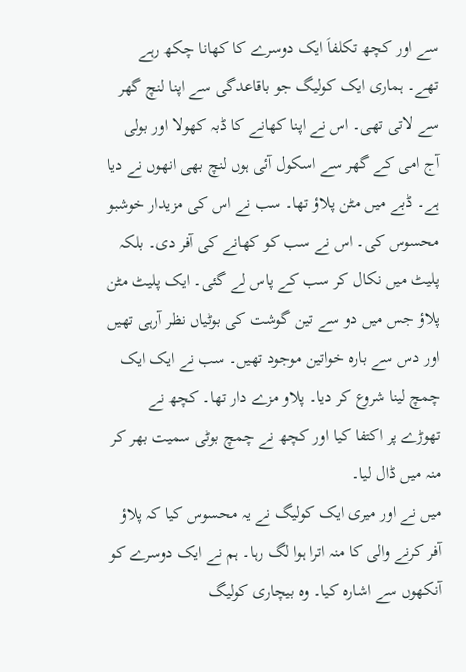سے اور کچھ تکلفاَ ایک دوسرے کا کھانا چکھ رہے تھے۔ ہماری ایک کولیگ جو باقاعدگی سے اپنا لنچ گھر سے لاتی تھی۔ اس نے اپنا کھانے کا ڈبہ کھولا اور بولی آج امی کے گھر سے اسکول آئی ہوں لنچ بھی انھوں نے دیا ہے۔ ڈبے میں مٹن پلاؤ تھا۔ سب نے اس کی مزیدار خوشبو محسوس کی۔ اس نے سب کو کھانے کی آفر دی۔ بلکہ پلیٹ میں نکال کر سب کے پاس لے گئی۔ ایک پلیٹ مٹن پلاؤ جس میں دو سے تین گوشت کی بوٹیاں نظر آرہی تھیں اور دس سے بارہ خواتین موجود تھیں۔ سب نے ایک ایک چمچ لینا شروع کر دیا۔ پلاو مزے دار تھا۔ کچھ نے تھوڑے پر اکتفا کیا اور کچھ نے چمچ بوٹی سمیت بھر کر منہ میں ڈال لیا۔
میں نے اور میری ایک کولیگ نے یہ محسوس کیا کہ پلاؤ آفر کرنے والی کا منہ اترا ہوا لگ رہا۔ ہم نے ایک دوسرے کو آنکھوں سے اشارہ کیا۔ وہ بیچاری کولیگ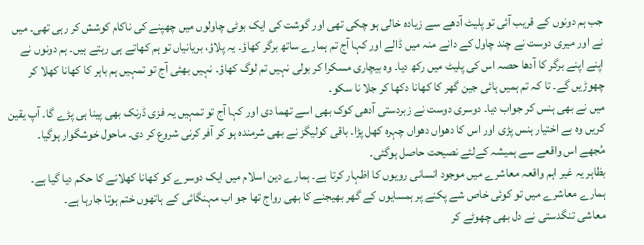جب ہم دونوں کے قریب آئی تو پلیٹ آدھے سے زیادہ خالی ہو چکی تھی اور گوشت کی ایک بوٹی چاولوں میں چھپنے کی ناکام کوشش کر رہی تھی۔ میں نے اور میری دوست نے چند چاول کے دانے منہ میں ڈالے اور کہا آج تم ہمارے ساتھ برگر کھاؤ۔ یہ پلاؤ، بریانیاں تو ہم کھاتے ہی رہتے ہیں۔ ہم دونوں نے اپنے اپنے برگر کا آدھا حصہ اس کی پلیٹ میں رکھ دیا۔ وہ بیچاری مسکرا کر بولی نہیں تم لوگ کھاؤ۔ نہیں بھئی آج تو تمہیں ہم باہر کا کھانا کھلا کر چھوڑیں گے۔ تا کہ تم ہمیں ہائی جین گھر کا کھانا دکھا کر جلا نا سکو۔
میں نے بھی ہنس کر جواب دیا۔ دوسری دوست نے زبردستی آدھی کوک بھی اسے تھما دی اور کہا آج تو تمہیں یہ فزی ڈرنک بھی پینا ہی پڑے گا۔ آپ یقین کریں وہ بے اختیار ہنس پڑی اور اس کا دھواں دھواں چہرہ کھل پڑا۔ باقی کولیگز نے بھی شرمندہ ہو کر آفر کرنی شروع کر دی۔ ماحول خوشگوار ہوگیا۔
مُجھے اس واقعے سے ہمیشہ کےلئے نصیحت حاصل ہوگئی۔
بظاہر یہ غیر اہم واقعہ معاشرے میں موجود انسانی رویوں کا اظہار کرتا ہے۔ ہمارے دین اسلام میں ایک دوسرے کو کھانا کھلانے کا حکم دیا گیا ہے۔ ہمارے معاشرے میں تو کوئی خاص شے پکنے پر ہمسایوں کے گھر بھیجنے کا بھی رواج تھا جو اب مہنگائی کے ہاتھوں ختم ہوتا جارہا ہے۔
معاشی تنگدستی نے دل بھی چھوٹے کر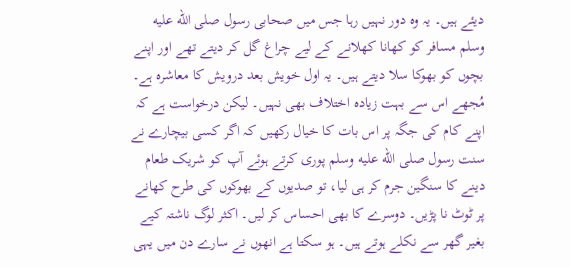دیئے ہیں۔ یہ وہ دور نہیں رہا جس میں صحابی رسول صلى الله عليه وسلم مسافر کو کھانا کھلانے کے لیے چراغ گل کر دیتے تھے اور اپنے بچوں کو بھوکا سلا دیتے ہیں۔ یہ اول خویش بعد درویش کا معاشرہ ہے۔
مُجھے اس سے بہت زیادہ اختلاف بھی نہیں۔ لیکن درخواست ہے کہ اپنے کام کی جگہ پر اس بات کا خیال رکھیں کہ اگر کسی بیچارے نے سنت رسول صلى الله عليه وسلم پوری کرتے ہوئے آپ کو شریک طعام دینے کا سنگین جرم کر ہی لیا، تو صدیوں کے بھوکوں کی طرح کھانے پر ٹوٹ نا پڑیں۔ دوسرے کا بھی احساس کر لیں۔ اکثر لوگ ناشتہ کیے بغیر گھر سے نکلے ہوتے ہیں۔ ہو سکتا ہے انھوں نے سارے دن میں یہی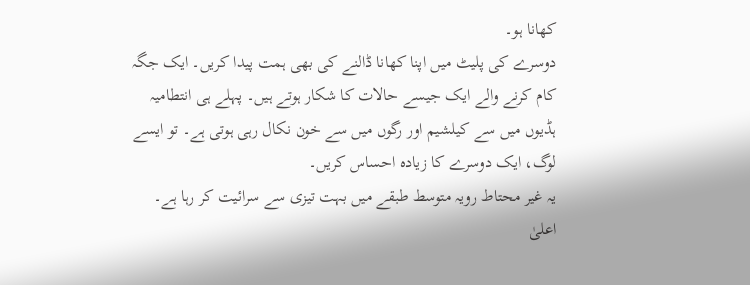کھانا ہو۔
دوسرے کی پلیٹ میں اپنا کھانا ڈالنے کی بھی ہمت پیدا کریں۔ ایک جگہ کام کرنے والے ایک جیسے حالات کا شکار ہوتے ہیں۔ پہلے ہی انتطامیہ ہڈیوں میں سے کیلشیم اور رگوں میں سے خون نکال رہی ہوتی ہے۔ تو ایسے لوگ، ایک دوسرے کا زیادہ احساس کریں۔
یہ غیر محتاط رویہ متوسط طبقے میں بہت تیزی سے سرائیت کر رہا ہے۔
اعلیٰ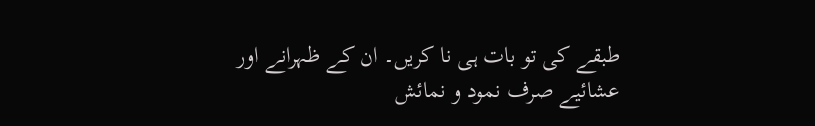طبقے کی تو بات ہی نا کریں۔ ان کے ظہرانے اور عشائیے صرف نمود و نمائش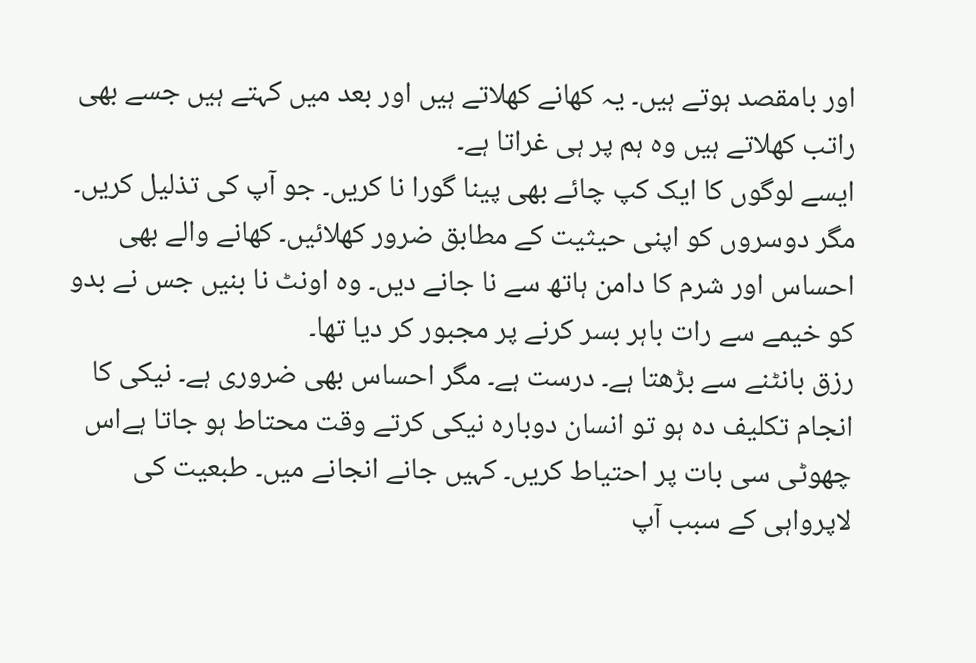اور بامقصد ہوتے ہیں۔ یہ کھانے کھلاتے ہیں اور بعد میں کہتے ہیں جسے بھی راتب کھلاتے ہیں وہ ہم پر ہی غراتا ہے۔
ایسے لوگوں کا ایک کپ چائے بھی پینا گورا نا کریں۔ جو آپ کی تذلیل کریں۔ مگر دوسروں کو اپنی حیثیت کے مطابق ضرور کھلائیں۔ کھانے والے بھی احساس اور شرم کا دامن ہاتھ سے نا جانے دیں۔ وہ اونٹ نا بنیں جس نے بدو کو خیمے سے رات باہر بسر کرنے پر مجبور کر دیا تھا۔
رزق بانٹنے سے بڑھتا ہے۔ درست ہے۔ مگر احساس بھی ضروری ہے۔ نیکی کا انجام تکلیف دہ ہو تو انسان دوبارہ نیکی کرتے وقت محتاط ہو جاتا ہےاس چھوٹی سی بات پر احتیاط کریں۔ کہیں جانے انجانے میں۔ طبعیت کی لاپرواہی کے سبب آپ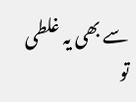سے بھی یہ غلطی تو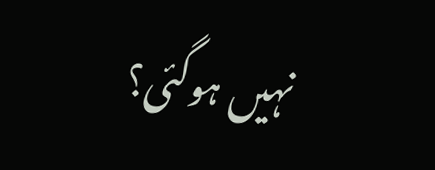نہیں ہوگئی؟